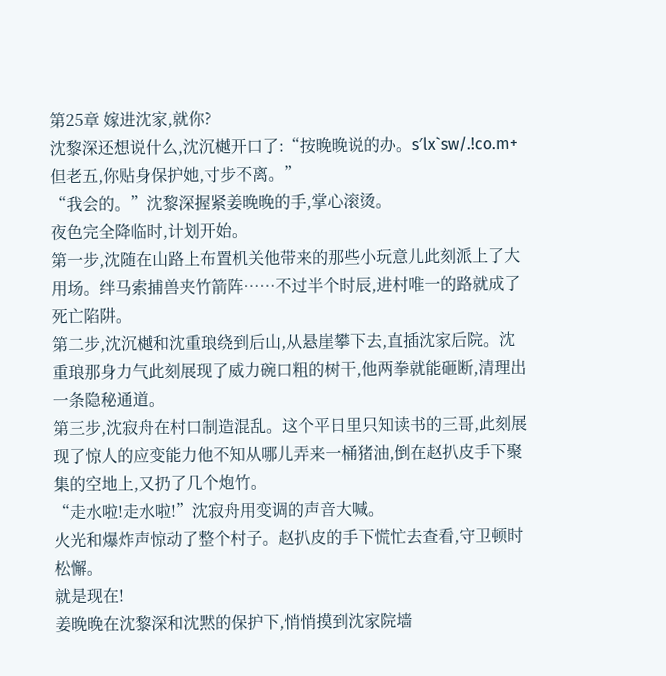第25章 嫁进沈家,就你?
沈黎深还想说什么,沈沉樾开口了:“按晚晚说的办。s′lx`sw/.!co.m+但老五,你贴身保护她,寸步不离。”
“我会的。”沈黎深握紧姜晚晚的手,掌心滚烫。
夜色完全降临时,计划开始。
第一步,沈随在山路上布置机关他带来的那些小玩意儿此刻派上了大用场。绊马索捕兽夹竹箭阵……不过半个时辰,进村唯一的路就成了死亡陷阱。
第二步,沈沉樾和沈重琅绕到后山,从悬崖攀下去,直插沈家后院。沈重琅那身力气此刻展现了威力碗口粗的树干,他两拳就能砸断,清理出一条隐秘通道。
第三步,沈寂舟在村口制造混乱。这个平日里只知读书的三哥,此刻展现了惊人的应变能力他不知从哪儿弄来一桶猪油,倒在赵扒皮手下聚集的空地上,又扔了几个炮竹。
“走水啦!走水啦!”沈寂舟用变调的声音大喊。
火光和爆炸声惊动了整个村子。赵扒皮的手下慌忙去查看,守卫顿时松懈。
就是现在!
姜晚晚在沈黎深和沈黙的保护下,悄悄摸到沈家院墙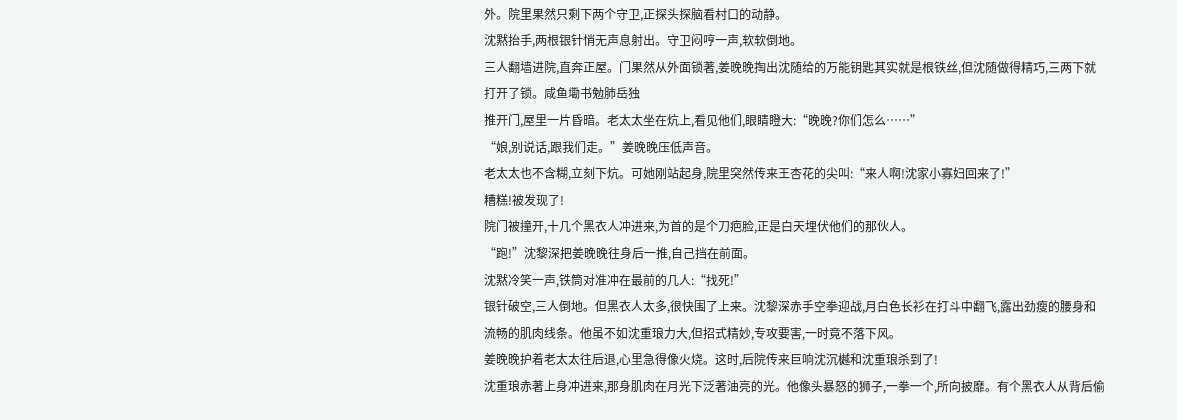外。院里果然只剩下两个守卫,正探头探脑看村口的动静。
沈黙抬手,两根银针悄无声息射出。守卫闷哼一声,软软倒地。
三人翻墙进院,直奔正屋。门果然从外面锁著,姜晚晚掏出沈随给的万能钥匙其实就是根铁丝,但沈随做得精巧,三两下就打开了锁。咸鱼墈书勉肺岳独
推开门,屋里一片昏暗。老太太坐在炕上,看见他们,眼睛瞪大:“晚晚?你们怎么……”
“娘,别说话,跟我们走。”姜晚晚压低声音。
老太太也不含糊,立刻下炕。可她刚站起身,院里突然传来王杏花的尖叫:“来人啊!沈家小寡妇回来了!”
糟糕!被发现了!
院门被撞开,十几个黑衣人冲进来,为首的是个刀疤脸,正是白天埋伏他们的那伙人。
“跑!”沈黎深把姜晚晚往身后一推,自己挡在前面。
沈黙冷笑一声,铁筒对准冲在最前的几人:“找死!”
银针破空,三人倒地。但黑衣人太多,很快围了上来。沈黎深赤手空拳迎战,月白色长衫在打斗中翻飞,露出劲瘦的腰身和流畅的肌肉线条。他虽不如沈重琅力大,但招式精妙,专攻要害,一时竟不落下风。
姜晚晚护着老太太往后退,心里急得像火烧。这时,后院传来巨响沈沉樾和沈重琅杀到了!
沈重琅赤著上身冲进来,那身肌肉在月光下泛著油亮的光。他像头暴怒的狮子,一拳一个,所向披靡。有个黑衣人从背后偷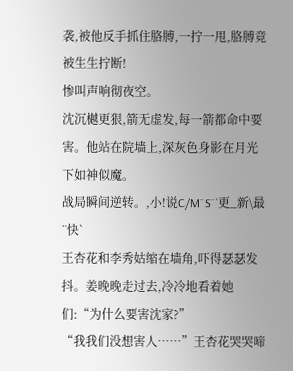袭,被他反手抓住胳膊,一拧一甩,胳膊竟被生生拧断!
惨叫声响彻夜空。
沈沉樾更狠,箭无虚发,每一箭都命中要害。他站在院墙上,深灰色身影在月光下如神似魔。
战局瞬间逆转。,小!说C/M¨S¨`更_新\最¨快`
王杏花和李秀姑缩在墙角,吓得瑟瑟发抖。姜晚晚走过去,冷冷地看着她们:“为什么要害沈家?”
“我我们没想害人……”王杏花哭哭啼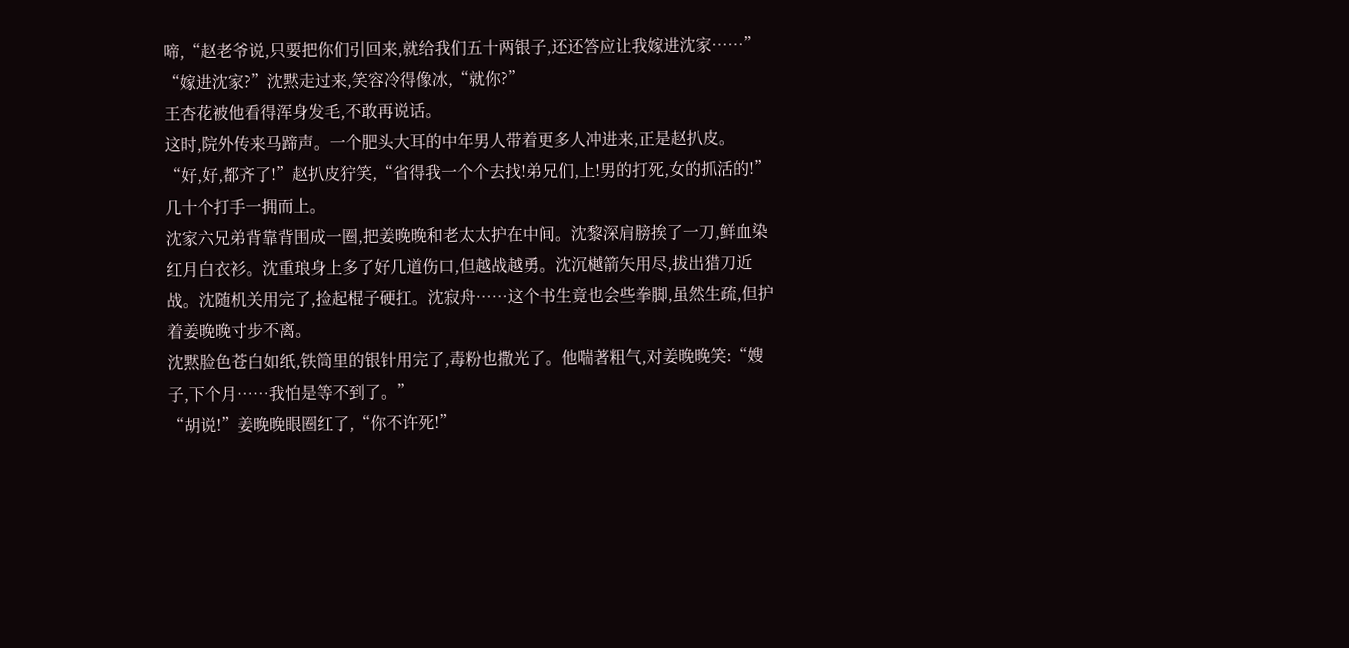啼,“赵老爷说,只要把你们引回来,就给我们五十两银子,还还答应让我嫁进沈家……”
“嫁进沈家?”沈黙走过来,笑容冷得像冰,“就你?”
王杏花被他看得浑身发毛,不敢再说话。
这时,院外传来马蹄声。一个肥头大耳的中年男人带着更多人冲进来,正是赵扒皮。
“好,好,都齐了!”赵扒皮狞笑,“省得我一个个去找!弟兄们,上!男的打死,女的抓活的!”
几十个打手一拥而上。
沈家六兄弟背靠背围成一圈,把姜晚晚和老太太护在中间。沈黎深肩膀挨了一刀,鲜血染红月白衣衫。沈重琅身上多了好几道伤口,但越战越勇。沈沉樾箭矢用尽,拔出猎刀近战。沈随机关用完了,捡起棍子硬扛。沈寂舟……这个书生竟也会些拳脚,虽然生疏,但护着姜晚晚寸步不离。
沈黙脸色苍白如纸,铁筒里的银针用完了,毒粉也撒光了。他喘著粗气,对姜晚晚笑:“嫂子,下个月……我怕是等不到了。”
“胡说!”姜晚晚眼圈红了,“你不许死!”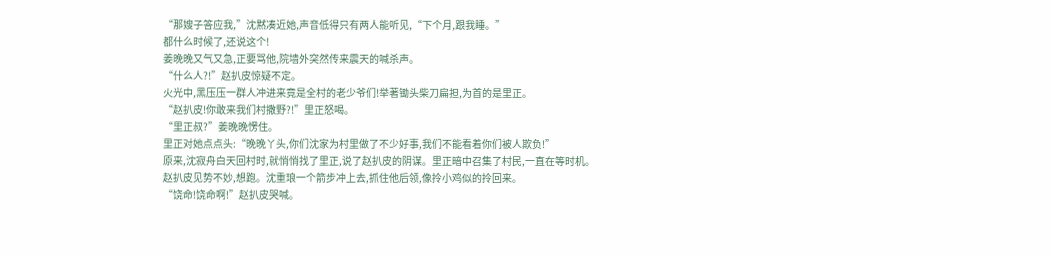“那嫂子答应我,”沈黙凑近她,声音低得只有两人能听见,“下个月,跟我睡。”
都什么时候了,还说这个!
姜晚晚又气又急,正要骂他,院墙外突然传来震天的喊杀声。
“什么人?!”赵扒皮惊疑不定。
火光中,黑压压一群人冲进来竟是全村的老少爷们!举著锄头柴刀扁担,为首的是里正。
“赵扒皮!你敢来我们村撒野?!”里正怒喝。
“里正叔?”姜晚晚愣住。
里正对她点点头:“晚晚丫头,你们沈家为村里做了不少好事,我们不能看着你们被人欺负!”
原来,沈寂舟白天回村时,就悄悄找了里正,说了赵扒皮的阴谋。里正暗中召集了村民,一直在等时机。
赵扒皮见势不妙,想跑。沈重琅一个箭步冲上去,抓住他后领,像拎小鸡似的拎回来。
“饶命!饶命啊!”赵扒皮哭喊。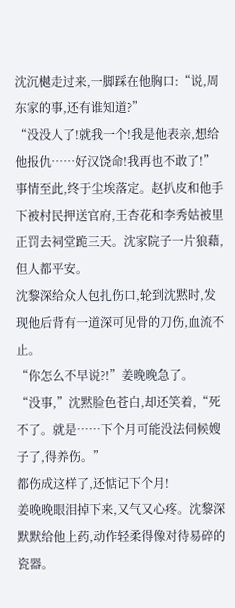沈沉樾走过来,一脚踩在他胸口:“说,周东家的事,还有谁知道?”
“没没人了!就我一个!我是他表亲,想给他报仇……好汉饶命!我再也不敢了!”
事情至此,终于尘埃落定。赵扒皮和他手下被村民押送官府,王杏花和李秀姑被里正罚去祠堂跪三天。沈家院子一片狼藉,但人都平安。
沈黎深给众人包扎伤口,轮到沈黙时,发现他后背有一道深可见骨的刀伤,血流不止。
“你怎么不早说?!”姜晚晚急了。
“没事,”沈黙脸色苍白,却还笑着,“死不了。就是……下个月可能没法伺候嫂子了,得养伤。”
都伤成这样了,还惦记下个月!
姜晚晚眼泪掉下来,又气又心疼。沈黎深默默给他上药,动作轻柔得像对待易碎的瓷器。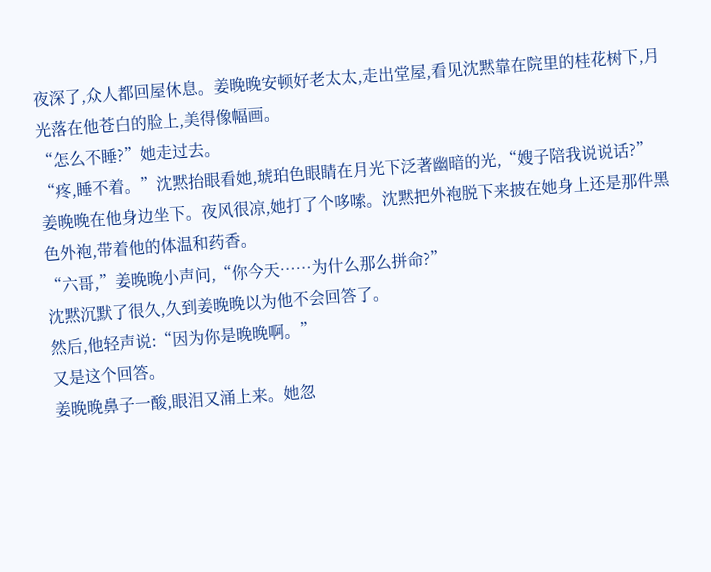夜深了,众人都回屋休息。姜晚晚安顿好老太太,走出堂屋,看见沈黙靠在院里的桂花树下,月光落在他苍白的脸上,美得像幅画。
“怎么不睡?”她走过去。
“疼,睡不着。”沈黙抬眼看她,琥珀色眼睛在月光下泛著幽暗的光,“嫂子陪我说说话?”
姜晚晚在他身边坐下。夜风很凉,她打了个哆嗦。沈黙把外袍脱下来披在她身上还是那件黑色外袍,带着他的体温和药香。
“六哥,”姜晚晚小声问,“你今天……为什么那么拼命?”
沈黙沉默了很久,久到姜晚晚以为他不会回答了。
然后,他轻声说:“因为你是晚晚啊。”
又是这个回答。
姜晚晚鼻子一酸,眼泪又涌上来。她忽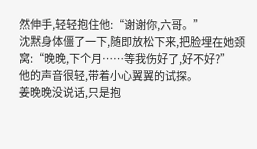然伸手,轻轻抱住他:“谢谢你,六哥。”
沈黙身体僵了一下,随即放松下来,把脸埋在她颈窝:“晚晚,下个月……等我伤好了,好不好?”
他的声音很轻,带着小心翼翼的试探。
姜晚晚没说话,只是抱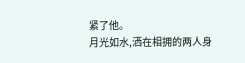紧了他。
月光如水,洒在相拥的两人身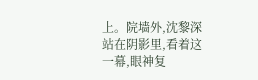上。院墙外,沈黎深站在阴影里,看着这一幕,眼神复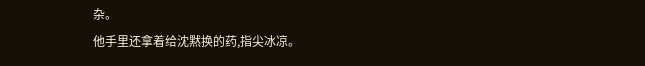杂。
他手里还拿着给沈黙换的药,指尖冰凉。